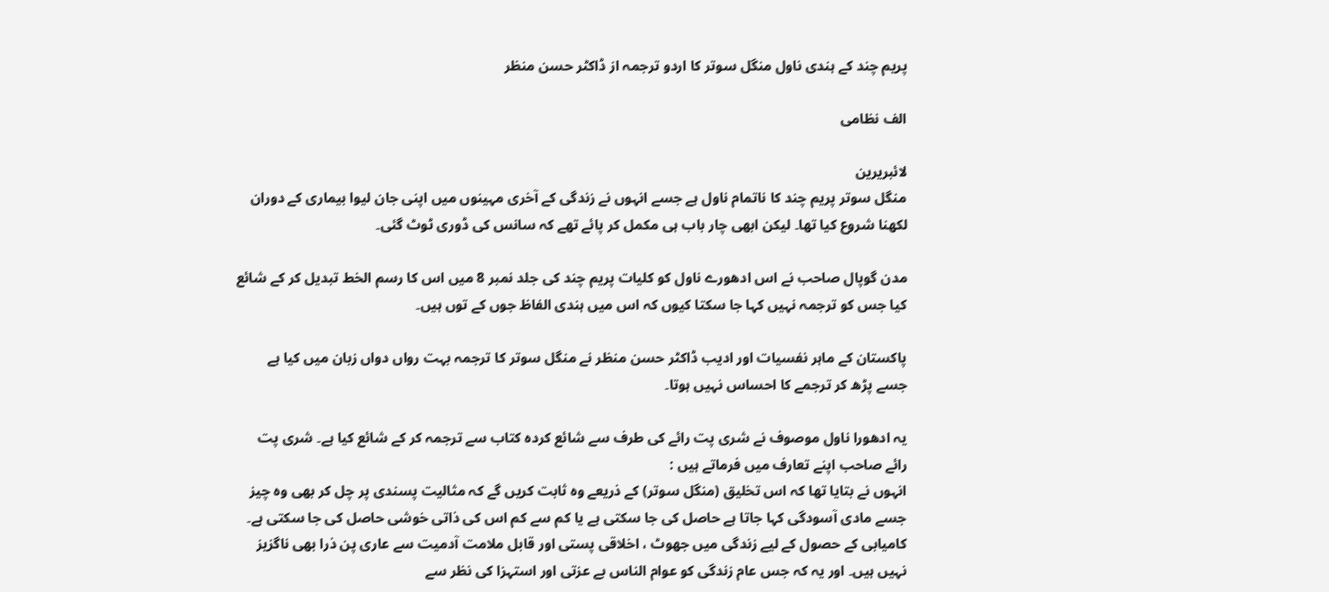پریم چند کے ہندی ناول منگل سوتر کا اردو ترجمہ از ڈاکٹر حسن منظر

الف نظامی

لائبریرین
منگل سوتر پریم چند کا ناتمام ناول ہے جسے انہوں نے زندگی کے آخری مہینوں میں اپنی جان لیوا بیماری کے دوران لکھنا شروع کیا تھا۔ لیکن ابھی چار باب ہی مکمل کر پائے تھے کہ سانس کی ڈوری ٹوٹ گئی۔

مدن گوپال صاحب نے اس ادھورے ناول کو کلیات پریم چند کی جلد نمبر 8 میں اس کا رسم الخط تبدیل کر کے شائع کیا جس کو ترجمہ نہیں کہا جا سکتا کیوں کہ اس میں ہندی الفاظ جوں کے توں ہیں۔

پاکستان کے ماہر نفسیات اور ادیب ڈاکٹر حسن منظر نے منگل سوتر کا ترجمہ بہت رواں دواں زبان میں کیا ہے جسے پڑھ کر ترجمے کا احساس نہیں ہوتا۔

یہ ادھورا ناول موصوف نے شری پت رائے کی طرف سے شائع کردہ کتاب سے ترجمہ کر کے شائع کیا ہے۔ شری پت رائے صاحب اپنے تعارف میں فرماتے ہیں :
انہوں نے بتایا تھا کہ اس تخلیق (منگل سوتر) کے ذریعے وہ ثابت کریں گے کہ مثالیت پسندی پر چل کر بھی وہ چیز جسے مادی آسودگی کہا جاتا ہے حاصل کی جا سکتی ہے یا کم سے کم اس کی ذاتی خوشی حاصل کی جا سکتی ہے۔ کامیابی کے حصول کے لیے زندگی میں جھوٹ ، اخلاقی پستی اور قابل ملامت آدمیت سے عاری پن ذرا بھی ناگزیز نہیں ہیں۔ اور یہ کہ جس عام زندگی کو عوام الناس بے عزتی اور استہزا کی نظر سے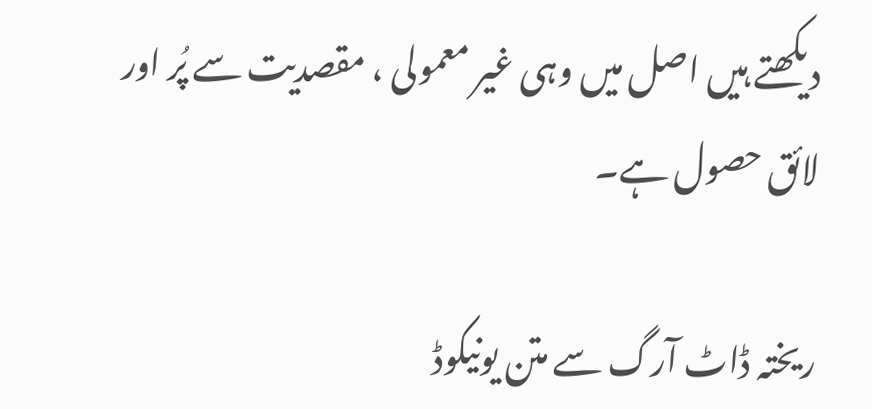دیکھتے ہیں اصل میں وہی غیر معمولی ، مقصدیت سے پُر اور لائق حصول ہے۔

ریختہ ڈاٹ آرگ سے متن یونیکوڈ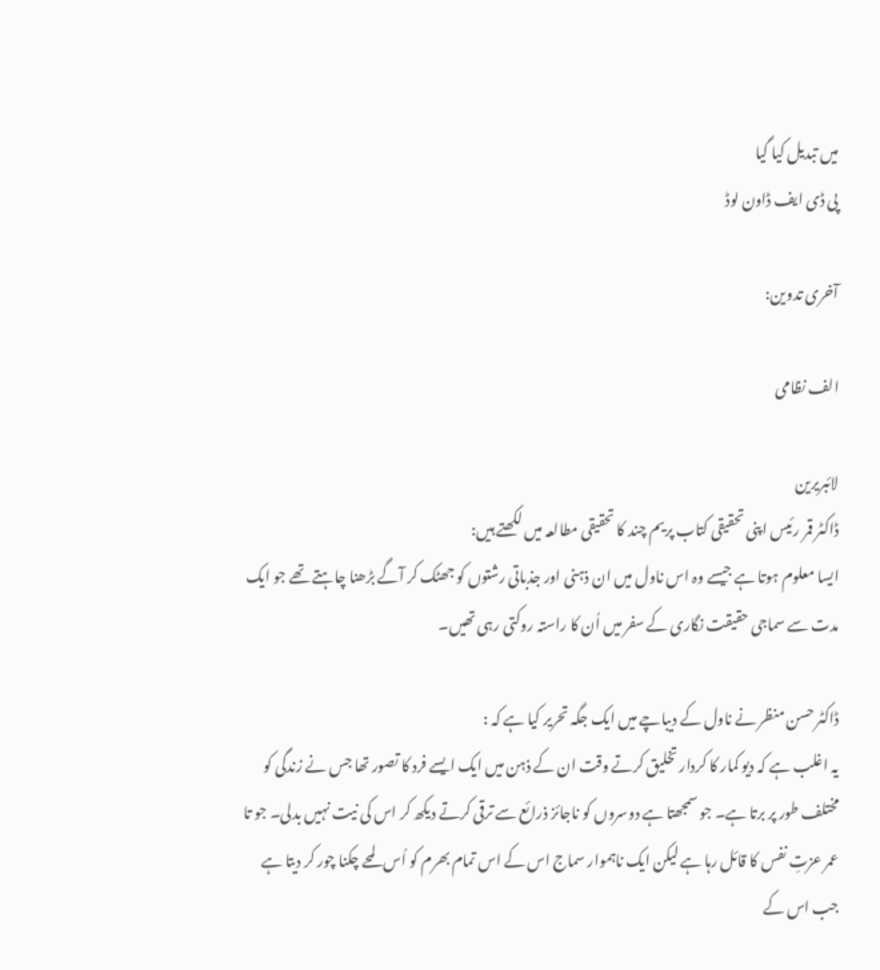میں تبدیل کیا گیا
پی ڈی ایف ڈاون لوڈ

آخری تدوین:

الف نظامی

لائبریرین
ڈاکٹر قمر رئیس اپنی تحقیقی کتاب پریم چند کا تحقیقی مطالعہ میں لکھتے ہیں:
ایسا معلوم ہوتا ہے جیسے وہ اس ناول میں ان ذہنی اور جذباتی رشتوں کو جھٹک کر آگے بڑھنا چاہتے تھے جو ایک مدت سے سماجی حقیقت نگاری کے سفر میں اُن کا راستہ روکتی رہی تھیں۔

ڈاکٹر حسن منظر نے ناول کے دیباچے میں ایک جگہ تحریر کیا ہے کہ :
یہ اغلب ہے کہ دیو کمار کا کردار تخلیق کرتے وقت ان کے ذہن میں ایک ایسے فرد کا تصور تھا جس نے زندگی کو مختلف طور پر برتا ہے۔ جو سمجھتا ہے دوسروں کو ناجائز ذرائع سے ترقی کرتے دیکھ کر اس کی نیت نہیں بدلی۔ جو تا عمر عزتِ نفس کا قائل رہا ہے لیکن ایک ناہموار سماج اس کے اس تمام بھرم کو اُس لمحے چکنا چور کر دیتا ہے جب اس کے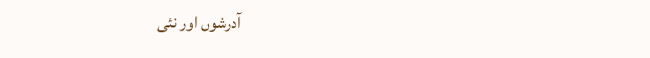آدرشوں اور نئی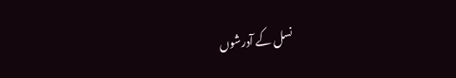نسل کے آدرشوں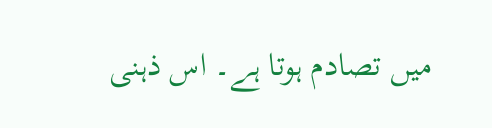میں تصادم ہوتا ہے۔ اس ذہنی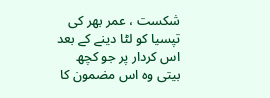شکست ، عمر بھر کی تپسیا کو لٹا دینے کے بعد اس کردار پر جو کچھ بیتی وہ اس مضمون کا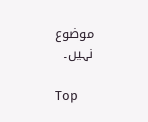موضوع نہیں۔

Top